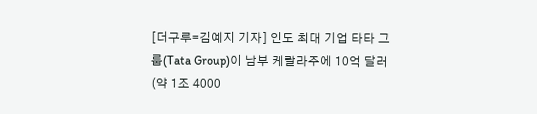[더구루=김예지 기자] 인도 최대 기업 타타 그룹(Tata Group)이 남부 케랄라주에 10억 달러(약 1조 4000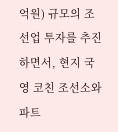억원) 규모의 조선업 투자를 추진하면서, 현지 국영 코친 조선소와 파트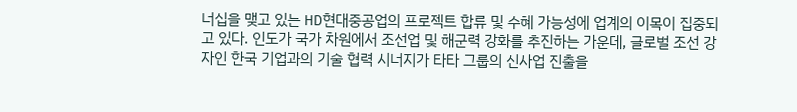너십을 맺고 있는 HD현대중공업의 프로젝트 합류 및 수혜 가능성에 업계의 이목이 집중되고 있다. 인도가 국가 차원에서 조선업 및 해군력 강화를 추진하는 가운데, 글로벌 조선 강자인 한국 기업과의 기술 협력 시너지가 타타 그룹의 신사업 진출을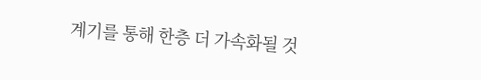계기를 통해 한층 더 가속화될 것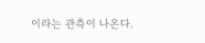이라는 관측이 나온다.